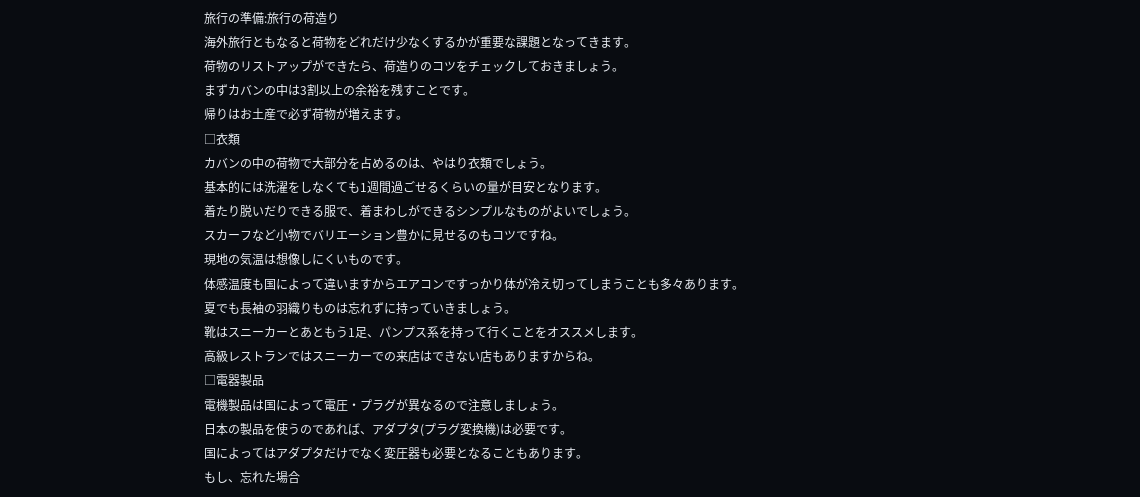旅行の準備:旅行の荷造り
海外旅行ともなると荷物をどれだけ少なくするかが重要な課題となってきます。
荷物のリストアップができたら、荷造りのコツをチェックしておきましょう。
まずカバンの中は3割以上の余裕を残すことです。
帰りはお土産で必ず荷物が増えます。
□衣類
カバンの中の荷物で大部分を占めるのは、やはり衣類でしょう。
基本的には洗濯をしなくても1週間過ごせるくらいの量が目安となります。
着たり脱いだりできる服で、着まわしができるシンプルなものがよいでしょう。
スカーフなど小物でバリエーション豊かに見せるのもコツですね。
現地の気温は想像しにくいものです。
体感温度も国によって違いますからエアコンですっかり体が冷え切ってしまうことも多々あります。
夏でも長袖の羽織りものは忘れずに持っていきましょう。
靴はスニーカーとあともう1足、パンプス系を持って行くことをオススメします。
高級レストランではスニーカーでの来店はできない店もありますからね。
□電器製品
電機製品は国によって電圧・プラグが異なるので注意しましょう。
日本の製品を使うのであれば、アダプタ(プラグ変換機)は必要です。
国によってはアダプタだけでなく変圧器も必要となることもあります。
もし、忘れた場合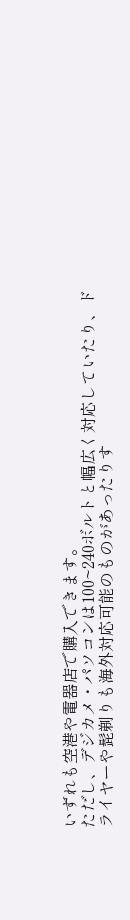いずれも空港や電器店で購入できます。
ただし、デジカメ・パソコンは100~240ボルトと幅広く対応していたり、ドライヤーや髭剃りも海外対応可能のものがあったりす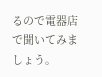るので電器店で聞いてみましょう。